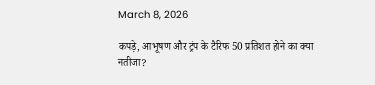March 8, 2026

कपड़े, आभूषण और ट्रंप के टैरिफ 50 प्रतिशत होने का क्या नतीजा?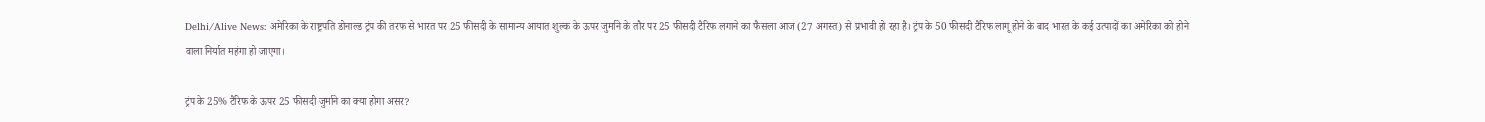Delhi/Alive News: अमेरिका के राष्ट्रपति डोनाल्ड ट्रंप की तरफ से भारत पर 25 फीसदी के सामान्य आयात शुल्क के ऊपर जुर्माने के तौर पर 25 फीसदी टैरिफ लगाने का फैसला आज (27 अगस्त) से प्रभावी हो रहा है। ट्रंप के 50 फीसदी टैरिफ लागू होने के बाद भारत के कई उत्पादों का अमेरिका को होने वाला निर्यात महंगा हो जाएगा।

ट्रंप के 25% टैरिफ के ऊपर 25 फीसदी जुर्माने का क्या होगा असर?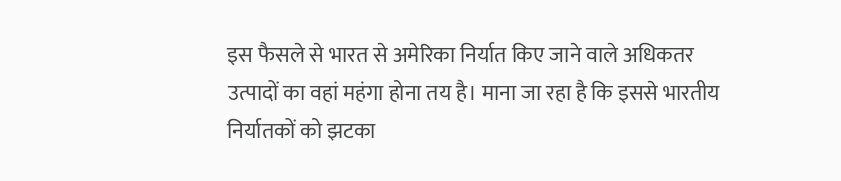इस फैसले से भारत से अमेरिका निर्यात किए जाने वाले अधिकतर उत्पादों का वहां महंगा होना तय है। माना जा रहा है कि इससे भारतीय निर्यातकों को झटका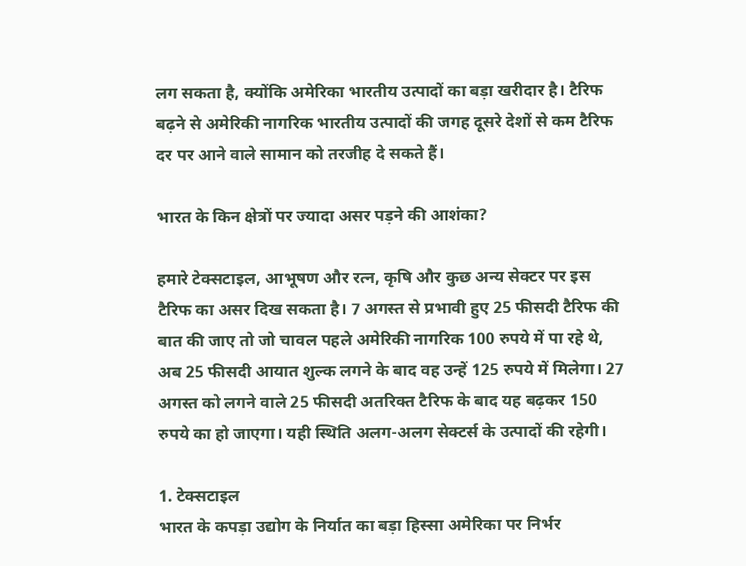लग सकता है, क्योंकि अमेरिका भारतीय उत्पादों का बड़ा खरीदार है। टैरिफ बढ़ने से अमेरिकी नागरिक भारतीय उत्पादों की जगह दूसरे देशों से कम टैरिफ दर पर आने वाले सामान को तरजीह दे सकते हैं।

भारत के किन क्षेत्रों पर ज्यादा असर पड़ने की आशंका?

हमारे टेक्सटाइल, आभूषण और रत्न, कृषि और कुछ अन्य सेक्टर पर इस टैरिफ का असर दिख सकता है। 7 अगस्त से प्रभावी हुए 25 फीसदी टैरिफ की बात की जाए तो जो चावल पहले अमेरिकी नागरिक 100 रुपये में पा रहे थे, अब 25 फीसदी आयात शुल्क लगने के बाद वह उन्हें 125 रुपये में मिलेगा। 27 अगस्त को लगने वाले 25 फीसदी अतरिक्त टैरिफ के बाद यह बढ़कर 150 रुपये का हो जाएगा। यही स्थिति अलग-अलग सेक्टर्स के उत्पादों की रहेगी।

1. टेक्सटाइल
भारत के कपड़ा उद्योग के निर्यात का बड़ा हिस्सा अमेरिका पर निर्भर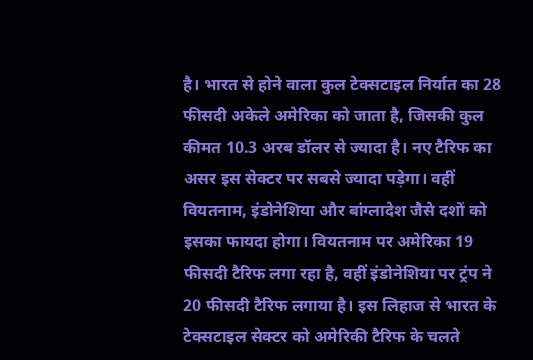है। भारत से होने वाला कुल टेक्सटाइल निर्यात का 28 फीसदी अकेले अमेरिका को जाता है, जिसकी कुल कीमत 10.3 अरब डॉलर से ज्यादा है। नए टैरिफ का असर इस सेक्टर पर सबसे ज्यादा पड़ेगा। वहीं वियतनाम, इंडोनेशिया और बांग्लादेश जैसे दशों को इसका फायदा होगा। वियतनाम पर अमेरिका 19 फीसदी टैरिफ लगा रहा है, वहीं इंडोनेशिया पर ट्रंप ने 20 फीसदी टैरिफ लगाया है। इस लिहाज से भारत के टेक्सटाइल सेक्टर को अमेरिकी टैरिफ के चलते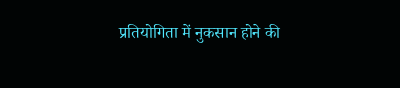प्रतियोगिता में नुकसान होने की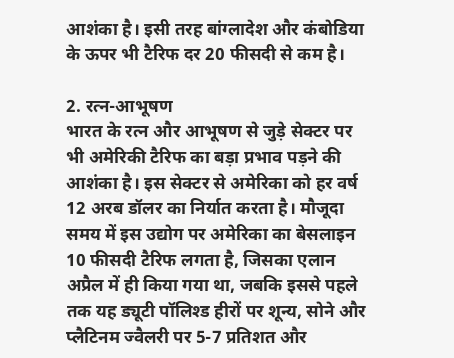आशंका है। इसी तरह बांग्लादेश और कंबोडिया के ऊपर भी टैरिफ दर 20 फीसदी से कम है।

2. रत्न-आभूषण
भारत के रत्न और आभूषण से जुड़े सेक्टर पर भी अमेरिकी टैरिफ का बड़ा प्रभाव पड़ने की आशंका है। इस सेक्टर से अमेरिका को हर वर्ष 12 अरब डॉलर का निर्यात करता है। मौजूदा समय में इस उद्योग पर अमेरिका का बेसलाइन 10 फीसदी टैरिफ लगता है, जिसका एलान अप्रैल में ही किया गया था, जबकि इससे पहले तक यह ड्यूटी पॉलिश्ड हीरों पर शून्य, सोने और प्लैटिनम ज्वैलरी पर 5-7 प्रतिशत और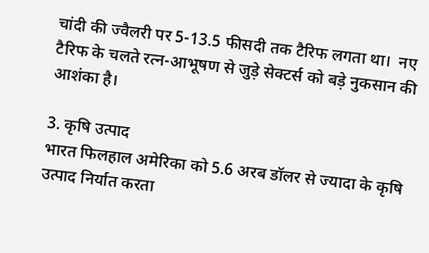चांदी की ज्वैलरी पर 5-13.5 फीसदी तक टैरिफ लगता था।  नए टैरिफ के चलते रत्न-आभूषण से जुड़े सेक्टर्स को बड़े नुकसान की आशंका है।

3. कृषि उत्पाद
भारत फिलहाल अमेरिका को 5.6 अरब डॉलर से ज्यादा के कृषि उत्पाद निर्यात करता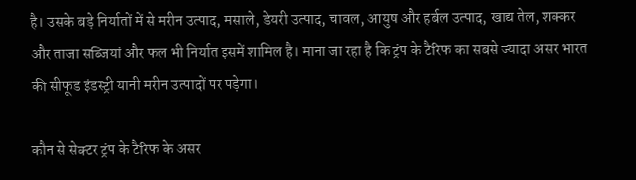है। उसके बड़े निर्यातों में से मरीन उत्पाद, मसाले, डेयरी उत्पाद, चावल, आयुष और हर्बल उत्पाद, खाद्य तेल, शक्कर और ताजा सब्जियां और फल भी निर्यात इसमें शामिल है। माना जा रहा है कि ट्रंप के टैरिफ का सबसे ज्यादा असर भारत की सीफूड इंडस्ट्री यानी मरीन उत्पादों पर पड़ेगा।

कौन से सेक्टर ट्रंप के टैरिफ के असर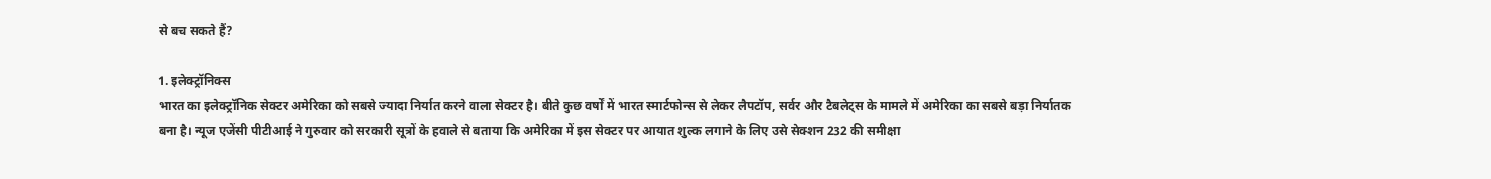से बच सकते हैं?

1. इलेक्ट्रॉनिक्स
भारत का इलेक्ट्रॉनिक सेक्टर अमेरिका को सबसे ज्यादा निर्यात करने वाला सेक्टर है। बीते कुछ वर्षों में भारत स्मार्टफोन्स से लेकर लैपटॉप, सर्वर और टैबलेट्स के मामले में अमेरिका का सबसे बड़ा निर्यातक बना है। न्यूज एजेंसी पीटीआई ने गुरुवार को सरकारी सूत्रों के हवाले से बताया कि अमेरिका में इस सेक्टर पर आयात शुल्क लगाने के लिए उसे सेक्शन 232 की समीक्षा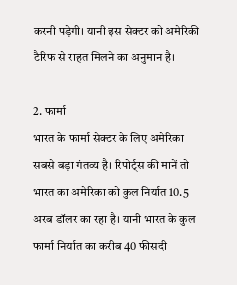करनी पड़ेगी। यानी इस सेक्टर को अमेरिकी टैरिफ से राहत मिलने का अनुमान है।

2. फार्मा
भारत के फार्मा सेक्टर के लिए अमेरिका सबसे बड़ा गंतव्य है। रिपोर्ट्स की मानें तो भारत का अमेरिका को कुल निर्यात 10.5 अरब डॉलर का रहा है। यानी भारत के कुल फार्मा निर्यात का करीब 40 फीसदी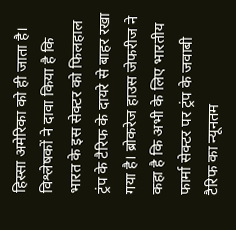हिस्सा अमेरिका को ही जाता है। विश्लेषकों ने दावा किया है कि भारत के इस सेक्टर को फिलहाल ट्रंप के टैरिफ के दायरे से बाहर रखा गया है। ब्रोकरेज हाउस जेफरीज ने कहा है कि अभी के लिए भारतीय फार्मा सेक्टर पर ट्रंप के जवाबी टैरिफ का न्यूनतम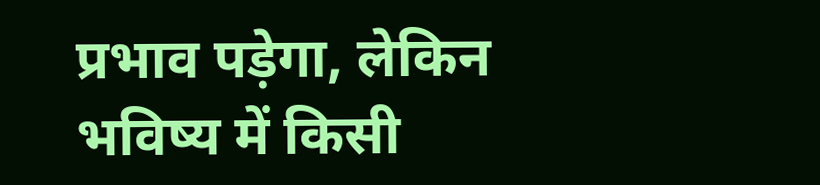प्रभाव पड़ेगा, लेकिन भविष्य में किसी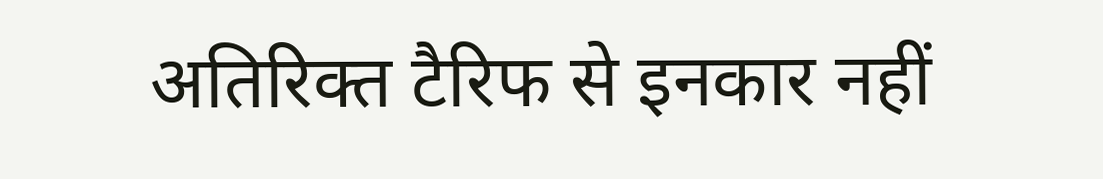अतिरिक्त टैरिफ से इनकार नहीं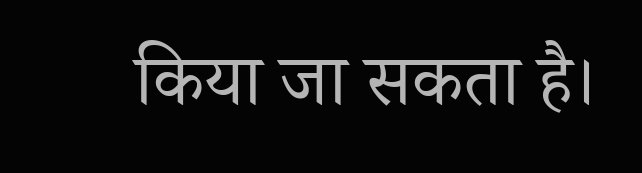किया जा सकता है।